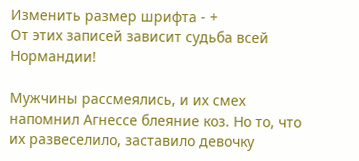Изменить размер шрифта - +
От этих записей зависит судьба всей Нормандии!

Мужчины рассмеялись, и их смех напомнил Агнессе блеяние коз. Но то, что их развеселило, заставило девочку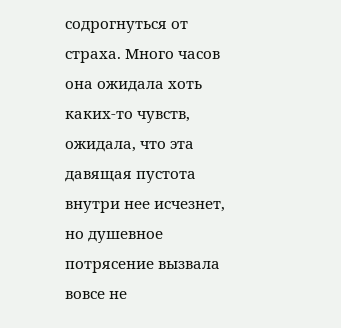содрогнуться от страха. Много часов она ожидала хоть каких-то чувств, ожидала, что эта давящая пустота внутри нее исчезнет, но душевное потрясение вызвала вовсе не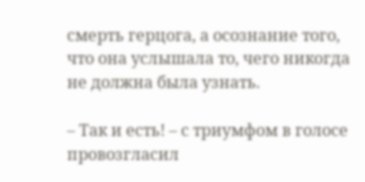смерть герцога, а осознание того, что она услышала то, чего никогда не должна была узнать.

– Так и есть! – с триумфом в голосе провозгласил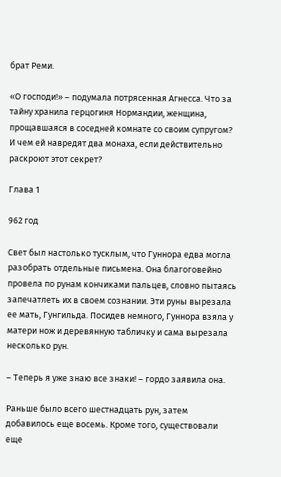брат Реми.

«О господи!» – подумала потрясенная Агнесса. Что за тайну хранила герцогиня Нормандии, женщина, прощавшаяся в соседней комнате со своим супругом? И чем ей навредят два монаха, если действительно раскроют этот секрет?

Глава 1

962 год

Свет был настолько тусклым, что Гуннора едва могла разобрать отдельные письмена. Она благоговейно провела по рунам кончиками пальцев, словно пытаясь запечатлеть их в своем сознании. Эти руны вырезала ее мать, Гунгильда. Посидев немного, Гуннора взяла у матери нож и деревянную табличку и сама вырезала несколько рун.

– Теперь я уже знаю все знаки! – гордо заявила она.

Раньше было всего шестнадцать рун, затем добавилось еще восемь. Кроме того, существовали еще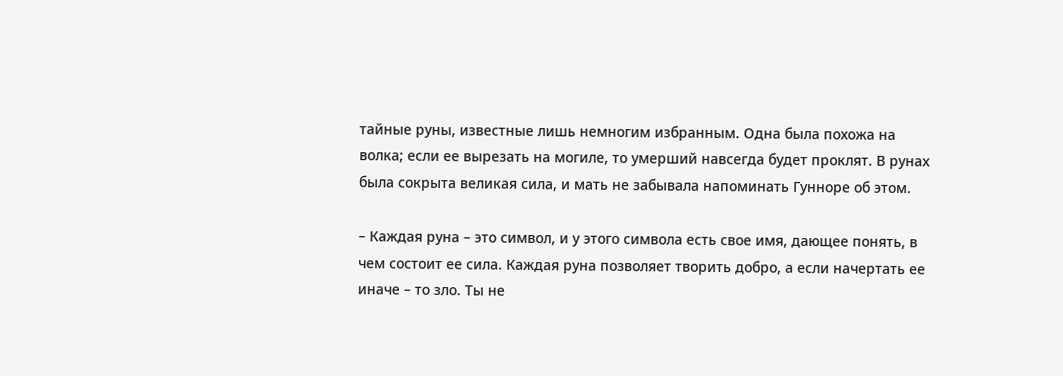тайные руны, известные лишь немногим избранным. Одна была похожа на волка; если ее вырезать на могиле, то умерший навсегда будет проклят. В рунах была сокрыта великая сила, и мать не забывала напоминать Гунноре об этом.

– Каждая руна – это символ, и у этого символа есть свое имя, дающее понять, в чем состоит ее сила. Каждая руна позволяет творить добро, а если начертать ее иначе – то зло. Ты не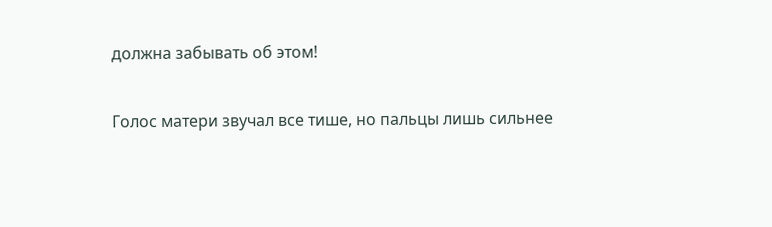должна забывать об этом!

Голос матери звучал все тише, но пальцы лишь сильнее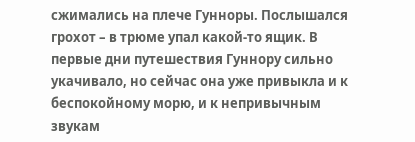сжимались на плече Гунноры. Послышался грохот – в трюме упал какой-то ящик. В первые дни путешествия Гуннору сильно укачивало, но сейчас она уже привыкла и к беспокойному морю, и к непривычным звукам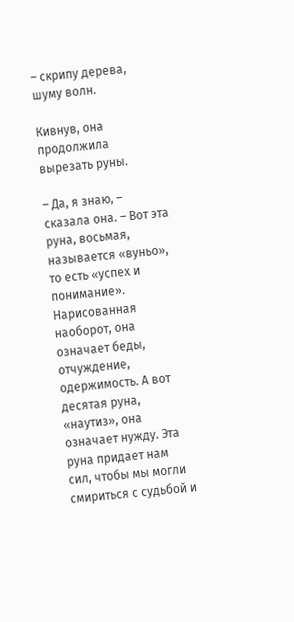– скрипу дерева, шуму волн.

Кивнув, она продолжила вырезать руны.

– Да, я знаю, – сказала она. – Вот эта руна, восьмая, называется «вуньо», то есть «успех и понимание». Нарисованная наоборот, она означает беды, отчуждение, одержимость. А вот десятая руна, «наутиз», она означает нужду. Эта руна придает нам сил, чтобы мы могли смириться с судьбой и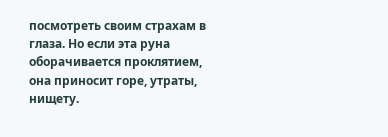посмотреть своим страхам в глаза. Но если эта руна оборачивается проклятием, она приносит горе, утраты, нищету.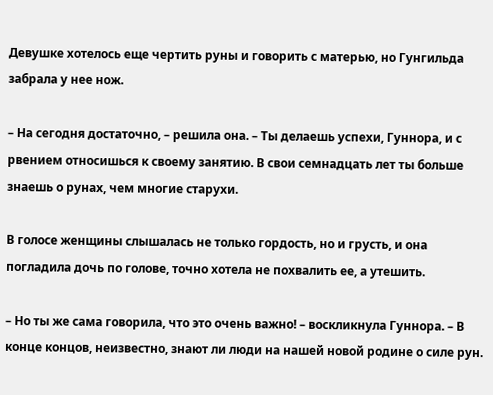Девушке хотелось еще чертить руны и говорить с матерью, но Гунгильда забрала у нее нож.

– На сегодня достаточно, – решила она. – Ты делаешь успехи, Гуннора, и с рвением относишься к своему занятию. В свои семнадцать лет ты больше знаешь о рунах, чем многие старухи.

В голосе женщины слышалась не только гордость, но и грусть, и она погладила дочь по голове, точно хотела не похвалить ее, а утешить.

– Но ты же сама говорила, что это очень важно! – воскликнула Гуннора. – В конце концов, неизвестно, знают ли люди на нашей новой родине о силе рун.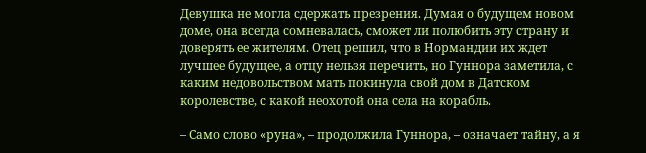Девушка не могла сдержать презрения. Думая о будущем новом доме, она всегда сомневалась, сможет ли полюбить эту страну и доверять ее жителям. Отец решил, что в Нормандии их ждет лучшее будущее, а отцу нельзя перечить, но Гуннора заметила, с каким недовольством мать покинула свой дом в Датском королевстве, с какой неохотой она села на корабль.

– Само слово «руна», – продолжила Гуннора, – означает тайну, а я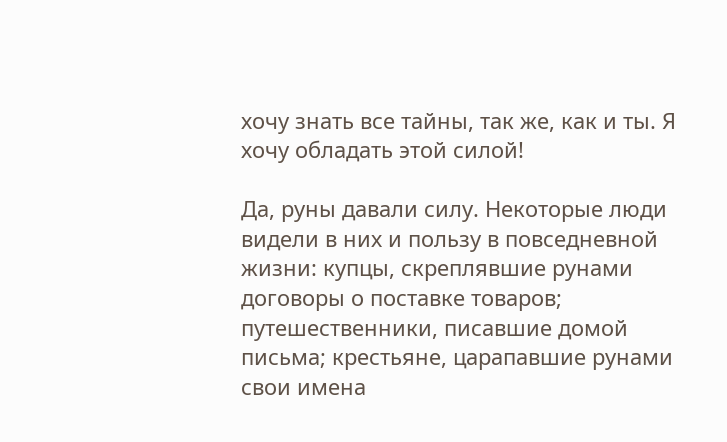хочу знать все тайны, так же, как и ты. Я хочу обладать этой силой!

Да, руны давали силу. Некоторые люди видели в них и пользу в повседневной жизни: купцы, скреплявшие рунами договоры о поставке товаров; путешественники, писавшие домой письма; крестьяне, царапавшие рунами свои имена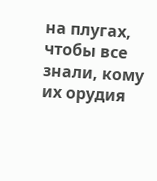на плугах, чтобы все знали, кому их орудия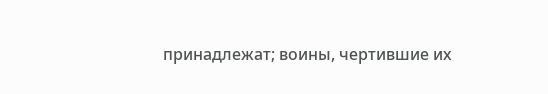принадлежат; воины, чертившие их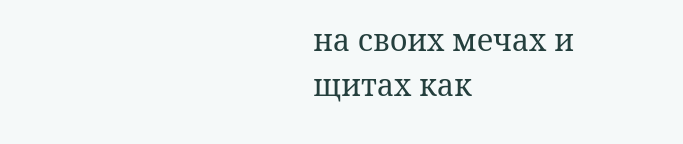на своих мечах и щитах как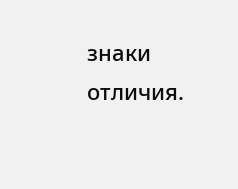знаки отличия.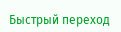Быстрый переход